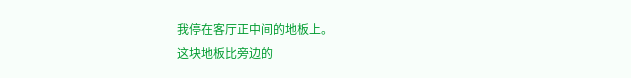我停在客厅正中间的地板上。
这块地板比旁边的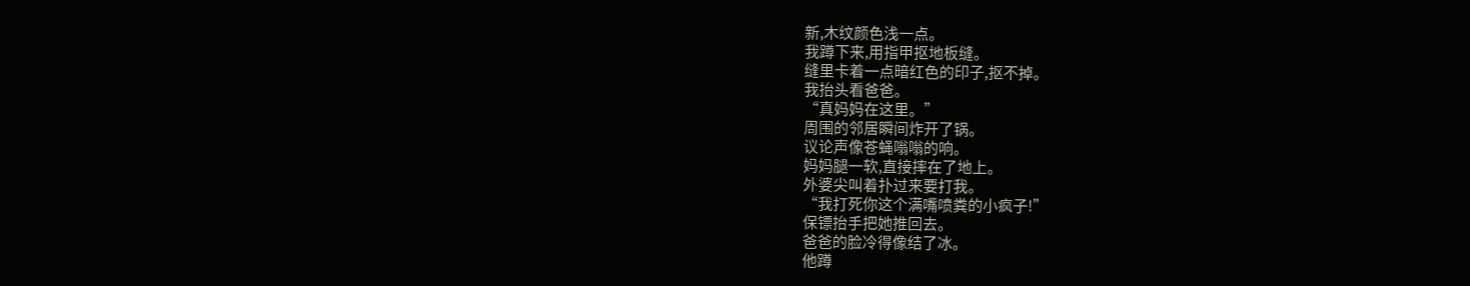新,木纹颜色浅一点。
我蹲下来,用指甲抠地板缝。
缝里卡着一点暗红色的印子,抠不掉。
我抬头看爸爸。
“真妈妈在这里。”
周围的邻居瞬间炸开了锅。
议论声像苍蝇嗡嗡的响。
妈妈腿一软,直接摔在了地上。
外婆尖叫着扑过来要打我。
“我打死你这个满嘴喷粪的小疯子!”
保镖抬手把她推回去。
爸爸的脸冷得像结了冰。
他蹲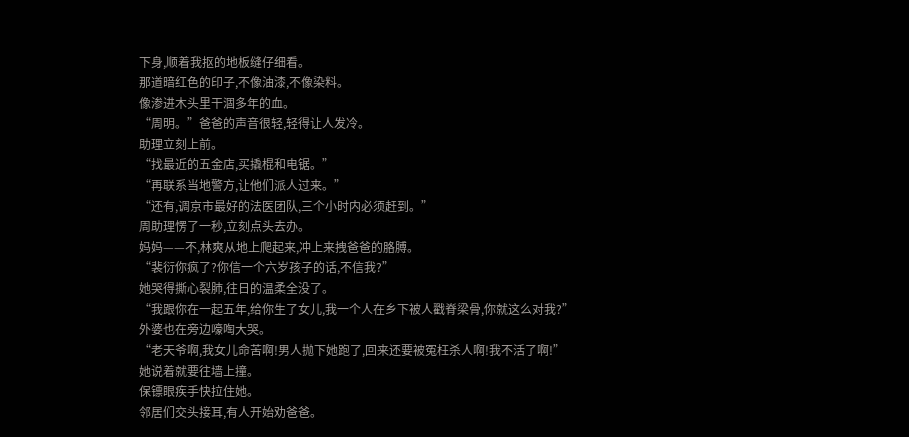下身,顺着我抠的地板缝仔细看。
那道暗红色的印子,不像油漆,不像染料。
像渗进木头里干涸多年的血。
“周明。”爸爸的声音很轻,轻得让人发冷。
助理立刻上前。
“找最近的五金店,买撬棍和电锯。”
“再联系当地警方,让他们派人过来。”
“还有,调京市最好的法医团队,三个小时内必须赶到。”
周助理愣了一秒,立刻点头去办。
妈妈——不,林爽从地上爬起来,冲上来拽爸爸的胳膊。
“裴衍你疯了?你信一个六岁孩子的话,不信我?”
她哭得撕心裂肺,往日的温柔全没了。
“我跟你在一起五年,给你生了女儿,我一个人在乡下被人戳脊梁骨,你就这么对我?”
外婆也在旁边嚎啕大哭。
“老天爷啊,我女儿命苦啊!男人抛下她跑了,回来还要被冤枉杀人啊!我不活了啊!”
她说着就要往墙上撞。
保镖眼疾手快拉住她。
邻居们交头接耳,有人开始劝爸爸。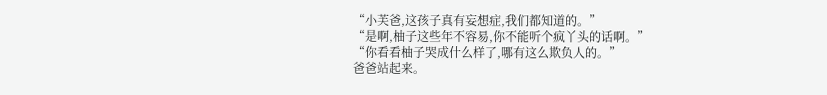“小芙爸,这孩子真有妄想症,我们都知道的。”
“是啊,柚子这些年不容易,你不能听个疯丫头的话啊。”
“你看看柚子哭成什么样了,哪有这么欺负人的。”
爸爸站起来。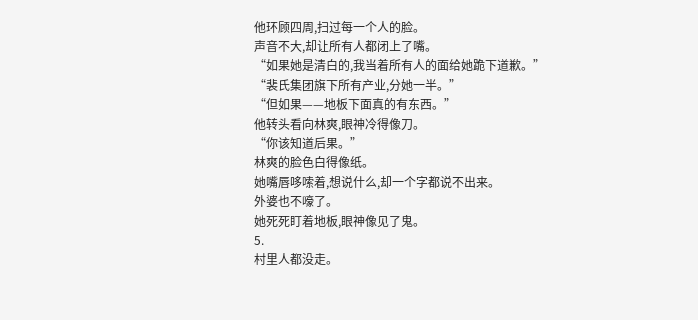他环顾四周,扫过每一个人的脸。
声音不大,却让所有人都闭上了嘴。
“如果她是清白的,我当着所有人的面给她跪下道歉。”
“裴氏集团旗下所有产业,分她一半。”
“但如果——地板下面真的有东西。”
他转头看向林爽,眼神冷得像刀。
“你该知道后果。”
林爽的脸色白得像纸。
她嘴唇哆嗦着,想说什么,却一个字都说不出来。
外婆也不嚎了。
她死死盯着地板,眼神像见了鬼。
5.
村里人都没走。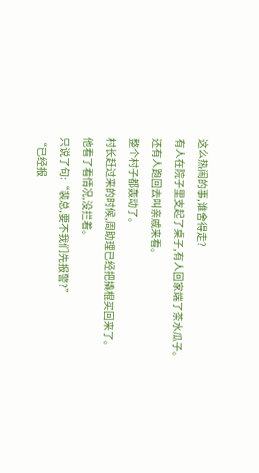这么热闹的事,谁舍得走?
有人在院子里支起了桌子,有人回家端了茶水瓜子。
还有人跑回去叫亲戚来看。
整个村子都轰动了。
村长赶过来的时候,周助理已经把撬棍买回来了。
他看了看情况,没拦着。
只说了句:“裴总,要不我们先报警?”
“已经报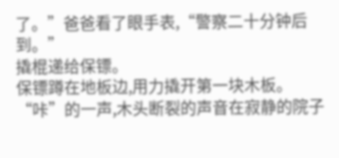了。”爸爸看了眼手表,“警察二十分钟后到。”
撬棍递给保镖。
保镖蹲在地板边,用力撬开第一块木板。
“咔”的一声,木头断裂的声音在寂静的院子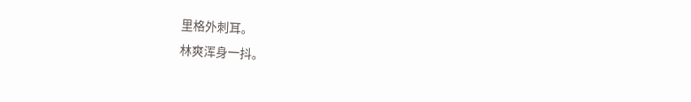里格外刺耳。
林爽浑身一抖。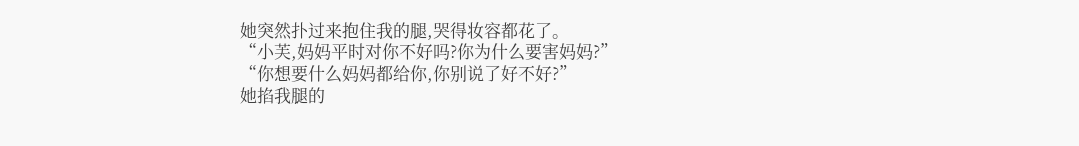她突然扑过来抱住我的腿,哭得妆容都花了。
“小芙,妈妈平时对你不好吗?你为什么要害妈妈?”
“你想要什么妈妈都给你,你别说了好不好?”
她掐我腿的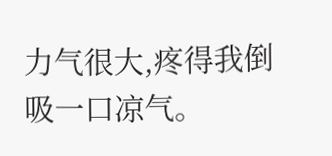力气很大,疼得我倒吸一口凉气。